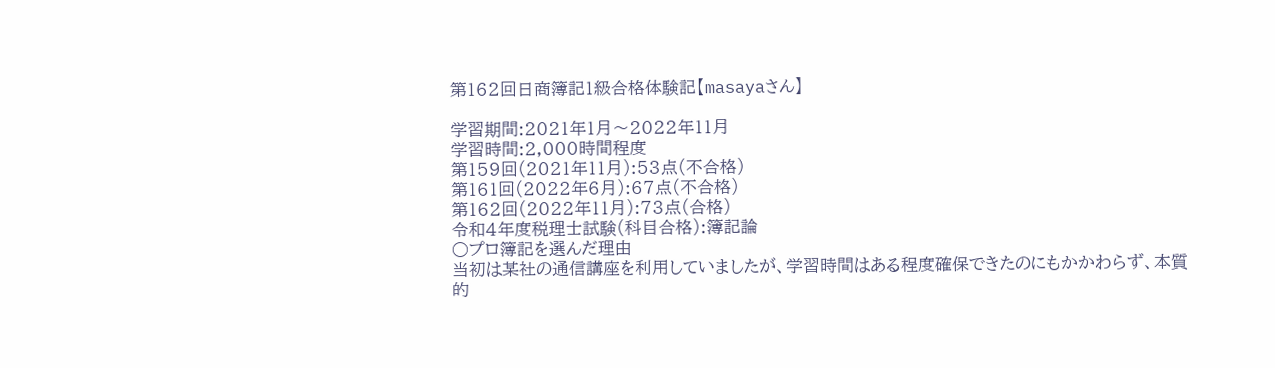第162回日商簿記1級合格体験記【masayaさん】

学習期間:2021年1月〜2022年11月
学習時間:2,000時間程度
第159回(2021年11月):53点(不合格)
第161回(2022年6月):67点(不合格)
第162回(2022年11月):73点(合格)
令和4年度税理士試験(科目合格):簿記論
○プロ簿記を選んだ理由
当初は某社の通信講座を利用していましたが、学習時間はある程度確保できたのにもかかわらず、本質的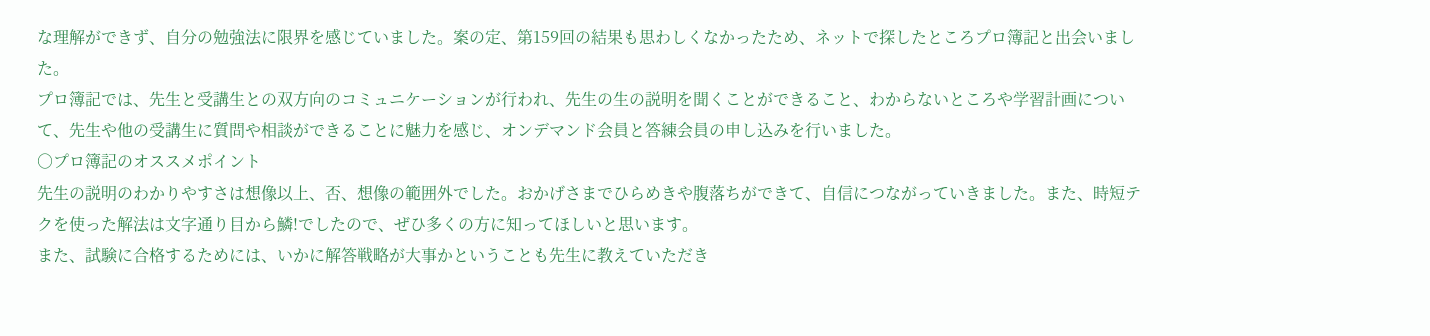な理解ができず、自分の勉強法に限界を感じていました。案の定、第159回の結果も思わしくなかったため、ネットで探したところプロ簿記と出会いました。
プロ簿記では、先生と受講生との双方向のコミュニケーションが行われ、先生の生の説明を聞くことができること、わからないところや学習計画について、先生や他の受講生に質問や相談ができることに魅力を感じ、オンデマンド会員と答練会員の申し込みを行いました。
○プロ簿記のオススメポイント
先生の説明のわかりやすさは想像以上、否、想像の範囲外でした。おかげさまでひらめきや腹落ちができて、自信につながっていきました。また、時短テクを使った解法は文字通り目から鱗!でしたので、ぜひ多くの方に知ってほしいと思います。
また、試験に合格するためには、いかに解答戦略が大事かということも先生に教えていただき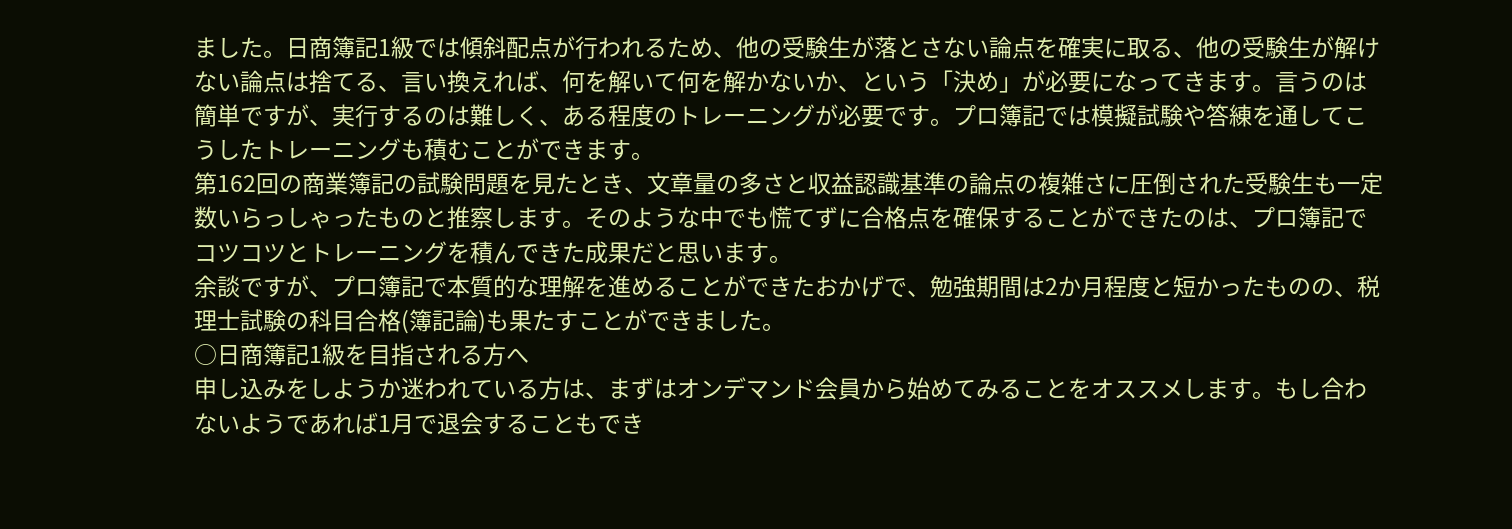ました。日商簿記1級では傾斜配点が行われるため、他の受験生が落とさない論点を確実に取る、他の受験生が解けない論点は捨てる、言い換えれば、何を解いて何を解かないか、という「決め」が必要になってきます。言うのは簡単ですが、実行するのは難しく、ある程度のトレーニングが必要です。プロ簿記では模擬試験や答練を通してこうしたトレーニングも積むことができます。
第162回の商業簿記の試験問題を見たとき、文章量の多さと収益認識基準の論点の複雑さに圧倒された受験生も一定数いらっしゃったものと推察します。そのような中でも慌てずに合格点を確保することができたのは、プロ簿記でコツコツとトレーニングを積んできた成果だと思います。
余談ですが、プロ簿記で本質的な理解を進めることができたおかげで、勉強期間は2か月程度と短かったものの、税理士試験の科目合格(簿記論)も果たすことができました。
○日商簿記1級を目指される方へ
申し込みをしようか迷われている方は、まずはオンデマンド会員から始めてみることをオススメします。もし合わないようであれば1月で退会することもでき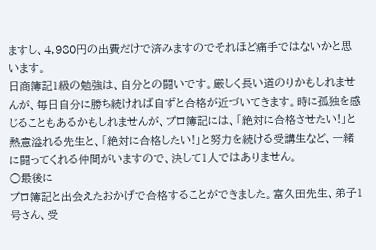ますし、4,980円の出費だけで済みますのでそれほど痛手ではないかと思います。
日商簿記1級の勉強は、自分との闘いです。厳しく長い道のりかもしれませんが、毎日自分に勝ち続ければ自ずと合格が近づいてきます。時に孤独を感じることもあるかもしれませんが、プロ簿記には、「絶対に合格させたい!」と熱意溢れる先生と、「絶対に合格したい!」と努力を続ける受講生など、一緒に闘ってくれる仲間がいますので、決して1人ではありません。
○最後に
プロ簿記と出会えたおかげで合格することができました。富久田先生、弟子1号さん、受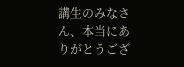講生のみなさん、本当にありがとうござ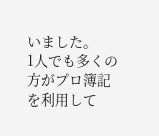いました。
1人でも多くの方がプロ簿記を利用して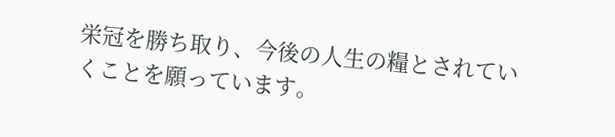栄冠を勝ち取り、今後の人生の糧とされていくことを願っています。